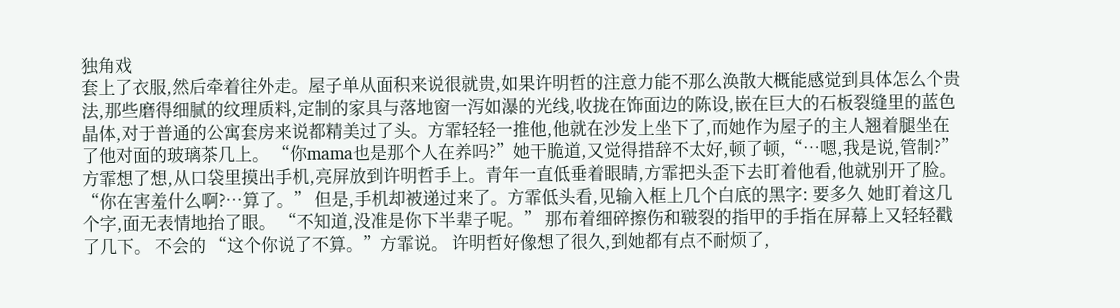独角戏
套上了衣服,然后牵着往外走。屋子单从面积来说很就贵,如果许明哲的注意力能不那么涣散大概能感觉到具体怎么个贵法,那些磨得细腻的纹理质料,定制的家具与落地窗一泻如瀑的光线,收拢在饰面边的陈设,嵌在巨大的石板裂缝里的蓝色晶体,对于普通的公寓套房来说都精美过了头。方霏轻轻一推他,他就在沙发上坐下了,而她作为屋子的主人翘着腿坐在了他对面的玻璃茶几上。 “你mama也是那个人在养吗?”她干脆道,又觉得措辞不太好,顿了顿,“…嗯,我是说,管制?” 方霏想了想,从口袋里摸出手机,亮屏放到许明哲手上。青年一直低垂着眼睛,方霏把头歪下去盯着他看,他就别开了脸。 “你在害羞什么啊?…算了。” 但是,手机却被递过来了。方霏低头看,见输入框上几个白底的黑字: 要多久 她盯着这几个字,面无表情地抬了眼。 “不知道,没准是你下半辈子呢。” 那布着细碎擦伤和皲裂的指甲的手指在屏幕上又轻轻戳了几下。 不会的 “这个你说了不算。”方霏说。 许明哲好像想了很久,到她都有点不耐烦了,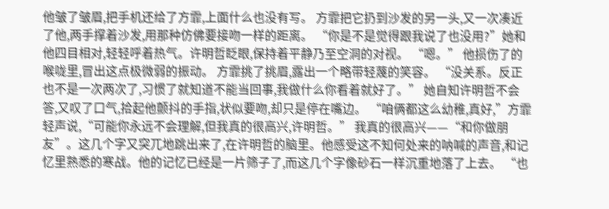他皱了皱眉,把手机还给了方霏,上面什么也没有写。 方霏把它扔到沙发的另一头,又一次凑近了他,两手撑着沙发,用那种仿佛要接吻一样的距离。 “你是不是觉得跟我说了也没用?”她和他四目相对,轻轻呼着热气。许明哲眨眼,保持着平静乃至空洞的对视。 “嗯。” 他损伤了的喉咙里,冒出这点极微弱的振动。 方霏挑了挑眉,露出一个略带轻蔑的笑容。 “没关系。反正也不是一次两次了,习惯了就知道不能当回事,我做什么你看着就好了。” 她自知许明哲不会答,又叹了口气,拾起他颤抖的手指,状似要吻,却只是停在嘴边。 “咱俩都这么幼稚,真好,”方霏轻声说,“可能你永远不会理解,但我真的很高兴,许明哲。” 我真的很高兴——“和你做朋友”。这几个字又突兀地跳出来了,在许明哲的脑里。他感受这不知何处来的呐喊的声音,和记忆里熟悉的寒战。他的记忆已经是一片筛子了,而这几个字像砂石一样沉重地落了上去。 “也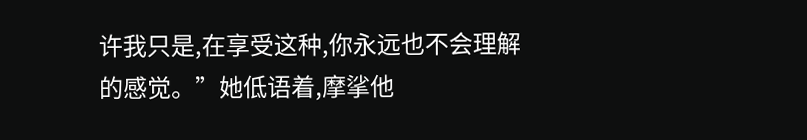许我只是,在享受这种,你永远也不会理解的感觉。”她低语着,摩挲他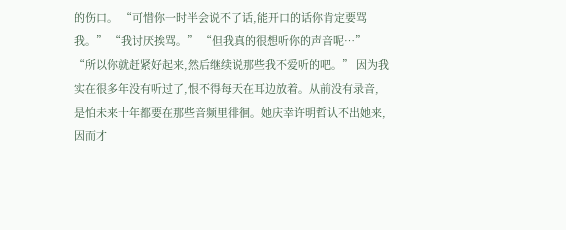的伤口。 “可惜你一时半会说不了话,能开口的话你肯定要骂我。” “我讨厌挨骂。” “但我真的很想听你的声音呢…” “所以你就赶紧好起来,然后继续说那些我不爱听的吧。” 因为我实在很多年没有听过了,恨不得每天在耳边放着。从前没有录音,是怕未来十年都要在那些音频里徘徊。她庆幸许明哲认不出她来,因而才